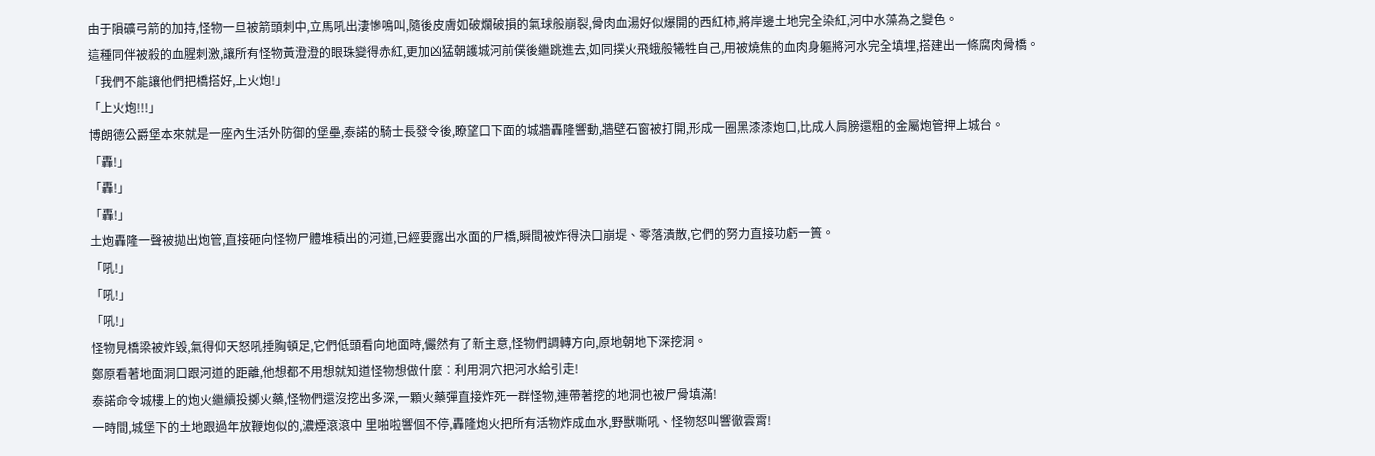由于隕礦弓箭的加持,怪物一旦被箭頭刺中,立馬吼出淒慘鳴叫,隨後皮膚如破爛破損的氣球般崩裂,骨肉血湯好似爆開的西紅柿,將岸邊土地完全染紅,河中水藻為之變色。
這種同伴被殺的血腥刺激,讓所有怪物黃澄澄的眼珠變得赤紅,更加凶猛朝護城河前僕後繼跳進去,如同撲火飛蛾般犧牲自己,用被燒焦的血肉身軀將河水完全填埋,搭建出一條腐肉骨橋。
「我們不能讓他們把橋搭好,上火炮!」
「上火炮!!!」
博朗德公爵堡本來就是一座內生活外防御的堡壘,泰諾的騎士長發令後,瞭望口下面的城牆轟隆響動,牆壁石窗被打開,形成一圈黑漆漆炮口,比成人肩膀還粗的金屬炮管押上城台。
「轟!」
「轟!」
「轟!」
土炮轟隆一聲被拋出炮管,直接砸向怪物尸體堆積出的河道,已經要露出水面的尸橋,瞬間被炸得決口崩堤、零落潰散,它們的努力直接功虧一簣。
「吼!」
「吼!」
「吼!」
怪物見橋梁被炸毀,氣得仰天怒吼捶胸頓足,它們低頭看向地面時,儼然有了新主意,怪物們調轉方向,原地朝地下深挖洞。
鄭原看著地面洞口跟河道的距離,他想都不用想就知道怪物想做什麼︰利用洞穴把河水給引走!
泰諾命令城樓上的炮火繼續投擲火藥,怪物們還沒挖出多深,一顆火藥彈直接炸死一群怪物,連帶著挖的地洞也被尸骨填滿!
一時間,城堡下的土地跟過年放鞭炮似的,濃煙滾滾中 里啪啦響個不停,轟隆炮火把所有活物炸成血水,野獸嘶吼、怪物怒叫響徹雲霄!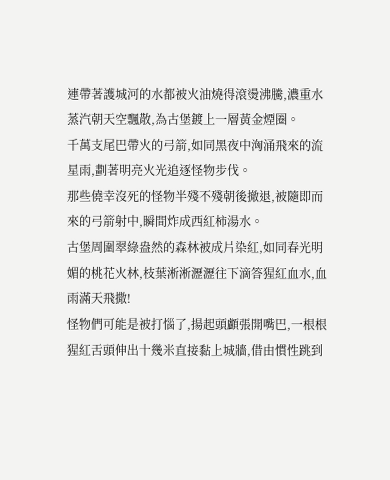連帶著護城河的水都被火油燒得滾燙沸騰,濃重水蒸汽朝天空飄散,為古堡鍍上一層黃金煙圈。
千萬支尾巴帶火的弓箭,如同黑夜中洶涌飛來的流星雨,劃著明亮火光追逐怪物步伐。
那些僥幸沒死的怪物半殘不殘朝後撤退,被隨即而來的弓箭射中,瞬間炸成西紅柿湯水。
古堡周圍翠綠盎然的森林被成片染紅,如同春光明媚的桃花火林,枝葉淅淅瀝瀝往下滴答猩紅血水,血雨滿天飛撒!
怪物們可能是被打惱了,揚起頭顱張開嘴巴,一根根猩紅舌頭伸出十幾米直接黏上城牆,借由慣性跳到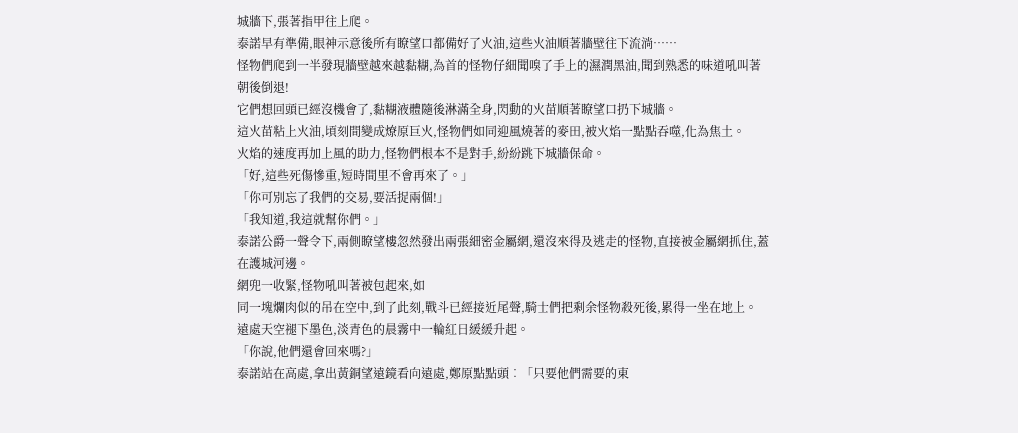城牆下,張著指甲往上爬。
泰諾早有準備,眼神示意後所有瞭望口都備好了火油,這些火油順著牆壁往下流淌……
怪物們爬到一半發現牆壁越來越黏糊,為首的怪物仔細聞嗅了手上的濕潤黑油,聞到熟悉的味道吼叫著朝後倒退!
它們想回頭已經沒機會了,黏糊液體隨後淋滿全身,閃動的火苗順著瞭望口扔下城牆。
這火苗粘上火油,頃刻間變成燎原巨火,怪物們如同迎風燒著的麥田,被火焰一點點吞噬,化為焦土。
火焰的速度再加上風的助力,怪物們根本不是對手,紛紛跳下城牆保命。
「好,這些死傷慘重,短時間里不會再來了。」
「你可別忘了我們的交易,要活捉兩個!」
「我知道,我這就幫你們。」
泰諾公爵一聲令下,兩側瞭望樓忽然發出兩張細密金屬網,還沒來得及逃走的怪物,直接被金屬網抓住,蓋在護城河邊。
網兜一收緊,怪物吼叫著被包起來,如
同一塊爛肉似的吊在空中,到了此刻,戰斗已經接近尾聲,騎士們把剩余怪物殺死後,累得一坐在地上。
遠處天空褪下墨色,淡青色的晨霧中一輪紅日緩緩升起。
「你說,他們還會回來嗎?」
泰諾站在高處,拿出黃銅望遠鏡看向遠處,鄭原點點頭︰「只要他們需要的東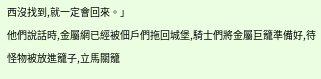西沒找到,就一定會回來。」
他們說話時,金屬網已經被佃戶們拖回城堡,騎士們將金屬巨籠準備好,待怪物被放進籠子,立馬關籠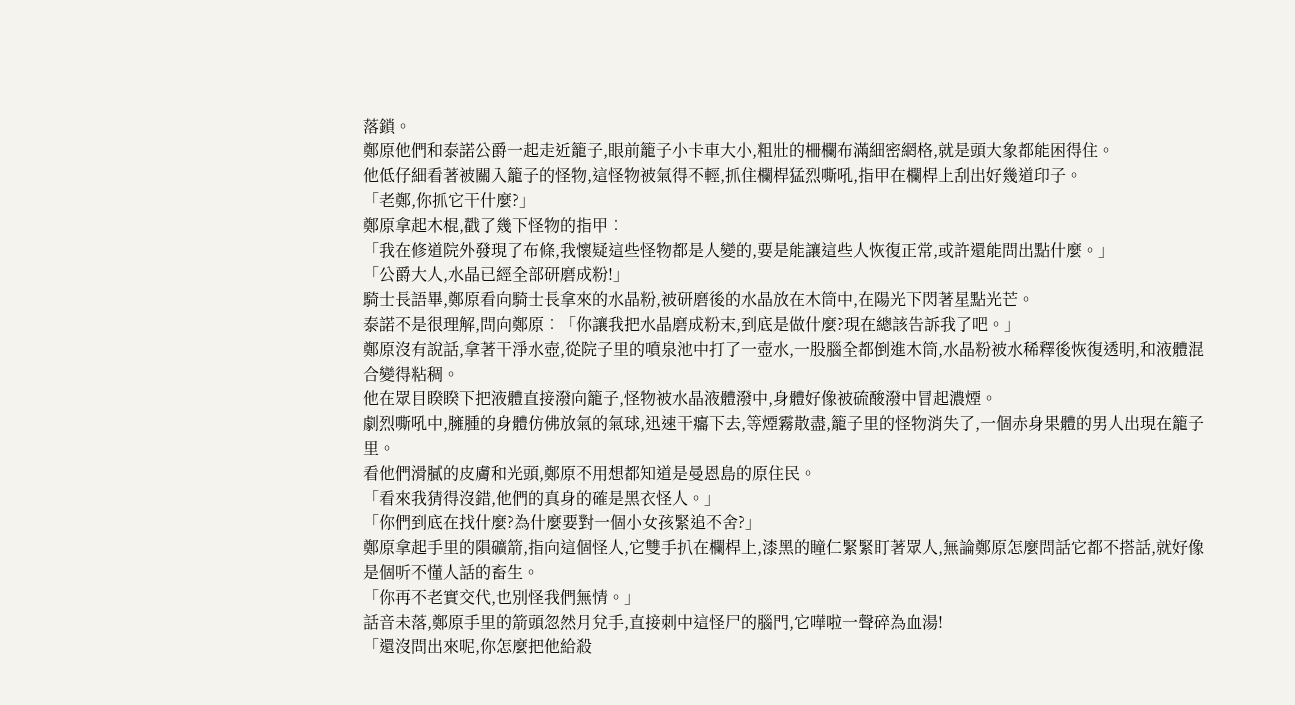落鎖。
鄭原他們和泰諾公爵一起走近籠子,眼前籠子小卡車大小,粗壯的柵欄布滿細密網格,就是頭大象都能困得住。
他低仔細看著被關入籠子的怪物,這怪物被氣得不輕,抓住欄桿猛烈嘶吼,指甲在欄桿上刮出好幾道印子。
「老鄭,你抓它干什麼?」
鄭原拿起木棍,戳了幾下怪物的指甲︰
「我在修道院外發現了布條,我懷疑這些怪物都是人變的,要是能讓這些人恢復正常,或許還能問出點什麼。」
「公爵大人,水晶已經全部研磨成粉!」
騎士長語畢,鄭原看向騎士長拿來的水晶粉,被研磨後的水晶放在木筒中,在陽光下閃著星點光芒。
泰諾不是很理解,問向鄭原︰「你讓我把水晶磨成粉末,到底是做什麼?現在總該告訴我了吧。」
鄭原沒有說話,拿著干淨水壺,從院子里的噴泉池中打了一壺水,一股腦全都倒進木筒,水晶粉被水稀釋後恢復透明,和液體混合變得粘稠。
他在眾目睽睽下把液體直接潑向籠子,怪物被水晶液體潑中,身體好像被硫酸潑中冒起濃煙。
劇烈嘶吼中,臃腫的身體仿佛放氣的氣球,迅速干癟下去,等煙霧散盡,籠子里的怪物消失了,一個赤身果體的男人出現在籠子里。
看他們滑膩的皮膚和光頭,鄭原不用想都知道是曼恩島的原住民。
「看來我猜得沒錯,他們的真身的確是黑衣怪人。」
「你們到底在找什麼?為什麼要對一個小女孩緊追不舍?」
鄭原拿起手里的隕礦箭,指向這個怪人,它雙手扒在欄桿上,漆黑的瞳仁緊緊盯著眾人,無論鄭原怎麼問話它都不搭話,就好像是個听不懂人話的畜生。
「你再不老實交代,也別怪我們無情。」
話音未落,鄭原手里的箭頭忽然月兌手,直接刺中這怪尸的腦門,它嘩啦一聲碎為血湯!
「還沒問出來呢,你怎麼把他給殺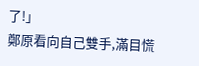了!」
鄭原看向自己雙手,滿目慌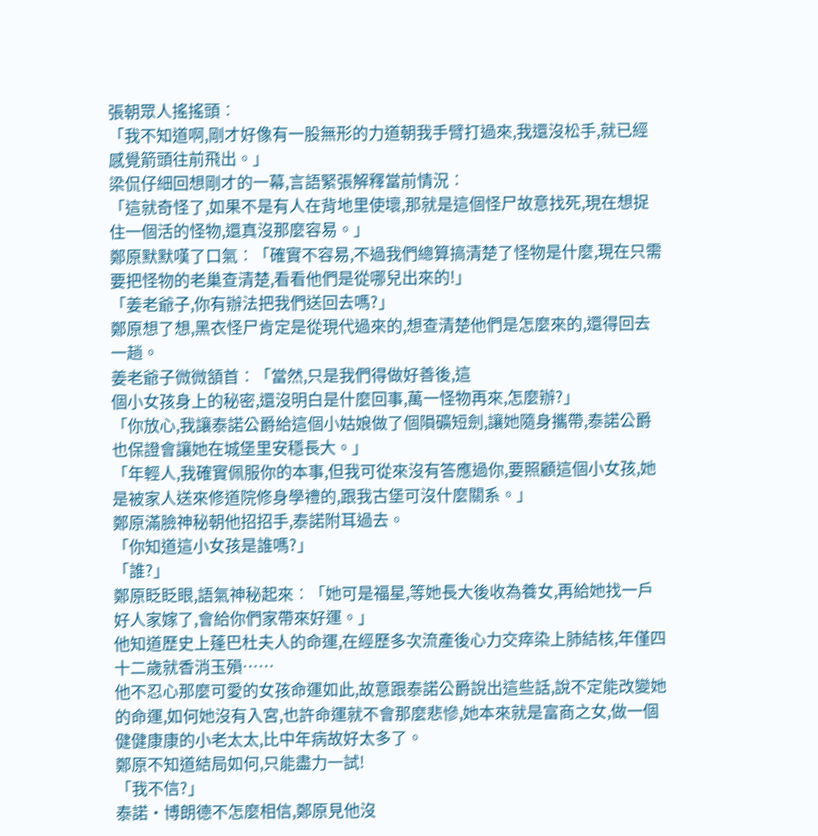張朝眾人搖搖頭︰
「我不知道啊,剛才好像有一股無形的力道朝我手臂打過來,我還沒松手,就已經感覺箭頭往前飛出。」
梁侃仔細回想剛才的一幕,言語緊張解釋當前情況︰
「這就奇怪了,如果不是有人在背地里使壞,那就是這個怪尸故意找死,現在想捉住一個活的怪物,還真沒那麼容易。」
鄭原默默嘆了口氣︰「確實不容易,不過我們總算搞清楚了怪物是什麼,現在只需要把怪物的老巢查清楚,看看他們是從哪兒出來的!」
「姜老爺子,你有辦法把我們送回去嗎?」
鄭原想了想,黑衣怪尸肯定是從現代過來的,想查清楚他們是怎麼來的,還得回去一趟。
姜老爺子微微頷首︰「當然,只是我們得做好善後,這
個小女孩身上的秘密,還沒明白是什麼回事,萬一怪物再來,怎麼辦?」
「你放心,我讓泰諾公爵給這個小姑娘做了個隕礦短劍,讓她隨身攜帶,泰諾公爵也保證會讓她在城堡里安穩長大。」
「年輕人,我確實佩服你的本事,但我可從來沒有答應過你,要照顧這個小女孩,她是被家人送來修道院修身學禮的,跟我古堡可沒什麼關系。」
鄭原滿臉神秘朝他招招手,泰諾附耳過去。
「你知道這小女孩是誰嗎?」
「誰?」
鄭原眨眨眼,語氣神秘起來︰「她可是福星,等她長大後收為養女,再給她找一戶好人家嫁了,會給你們家帶來好運。」
他知道歷史上蓬巴杜夫人的命運,在經歷多次流產後心力交瘁染上肺結核,年僅四十二歲就香消玉殞……
他不忍心那麼可愛的女孩命運如此,故意跟泰諾公爵說出這些話,說不定能改變她的命運,如何她沒有入宮,也許命運就不會那麼悲慘,她本來就是富商之女,做一個健健康康的小老太太,比中年病故好太多了。
鄭原不知道結局如何,只能盡力一試!
「我不信?」
泰諾•博朗德不怎麼相信,鄭原見他沒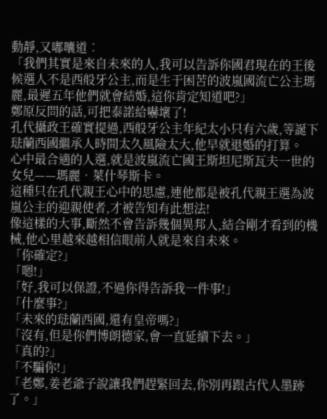動靜,又嘟囔道︰
「我們其實是來自未來的人,我可以告訴你國君現在的王後候選人不是西般牙公主,而是生于困苦的波嵐國流亡公主瑪麗,最遲五年他們就會結婚,這你肯定知道吧?」
鄭原反問的話,可把泰諾給嚇壞了!
孔代攝政王確實提過,西般牙公主年紀太小只有六歲,等誕下琺蘭西國繼承人時間太久風險太大,他早就退婚的打算。
心中最合適的人選,就是波嵐流亡國王斯坦尼斯瓦夫一世的女兒——瑪麗•萊什琴斯卡。
這種只在孔代親王心中的思慮,連他都是被孔代親王選為波嵐公主的迎親使者,才被告知有此想法!
像這樣的大事,斷然不會告訴幾個異邦人,結合剛才看到的機械,他心里越來越相信眼前人就是來自未來。
「你確定?」
「嗯!」
「好,我可以保證,不過你得告訴我一件事!」
「什麼事?」
「未來的琺蘭西國,還有皇帝嗎?」
「沒有,但是你們博朗德家,會一直延續下去。」
「真的?」
「不騙你!」
「老鄭,姜老爺子說讓我們趕緊回去,你別再跟古代人墨跡了。」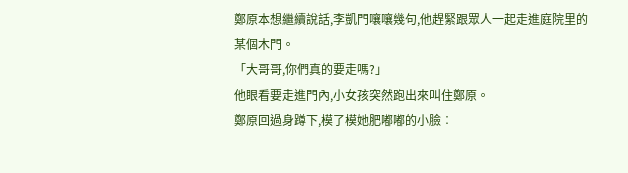鄭原本想繼續說話,李凱門嚷嚷幾句,他趕緊跟眾人一起走進庭院里的某個木門。
「大哥哥,你們真的要走嗎?」
他眼看要走進門內,小女孩突然跑出來叫住鄭原。
鄭原回過身蹲下,模了模她肥嘟嘟的小臉︰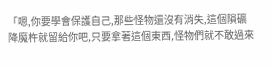「嗯,你要學會保護自己,那些怪物還沒有消失,這個隕礦降魔杵就留給你吧,只要拿著這個東西,怪物們就不敢過來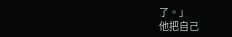了。」
他把自己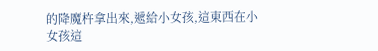的降魔杵拿出來,遞給小女孩,這東西在小女孩這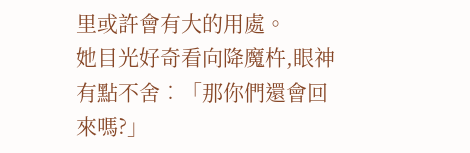里或許會有大的用處。
她目光好奇看向降魔杵,眼神有點不舍︰「那你們還會回來嗎?」